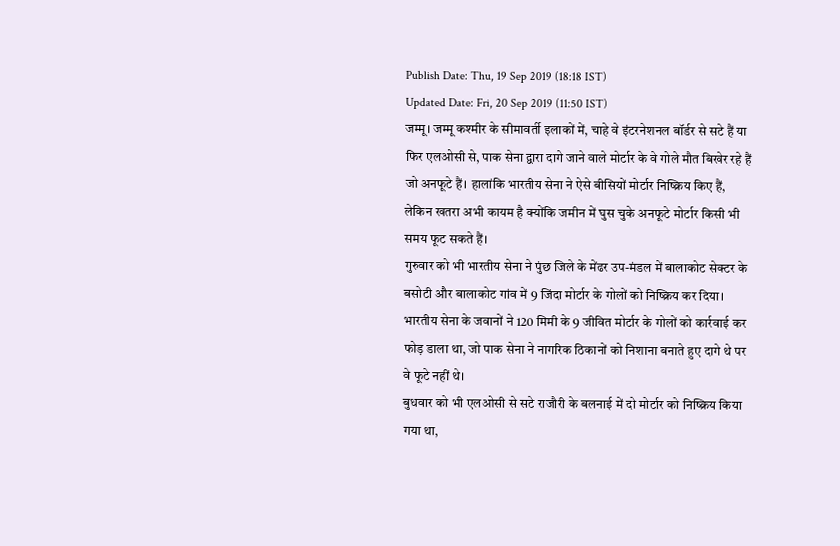Publish Date: Thu, 19 Sep 2019 (18:18 IST)
Updated Date: Fri, 20 Sep 2019 (11:50 IST)
जम्मू। जम्मू कश्मीर के सीमावर्ती इलाकों में, चाहे वे इंटरनेशनल बॉर्डर से सटे हैं या फिर एलओसी से, पाक सेना द्वारा दागे जाने वाले मोर्टार के वे गोले मौत बिखेर रहे हैं जो अनफूटे हैं। हालांकि भारतीय सेना ने ऐसे बीसियों मोर्टार निष्क्रिय किए हैं, लेकिन खतरा अभी कायम है क्योंकि जमीन में घुस चुके अनफूटे मोर्टार किसी भी समय फूट सकते हैं।
गुरुवार को भी भारतीय सेना ने पुंछ जिले के मेंढर उप-मंडल में बालाकोट सेक्टर के बसोटी और बालाकोट गांव में 9 जिंदा मोर्टार के गोलों को निष्क्रिय कर दिया। भारतीय सेना के जवानों ने 120 मिमी के 9 जीवित मोर्टार के गोलों को कार्रवाई कर फोड़ डाला था, जो पाक सेना ने नागरिक ठिकानों को निशाना बनाते हुए दागे थे पर वे फूटे नहीं थे।
बुधवार को भी एलओसी से सटे राजौरी के बलनाई में दो मोर्टार को निष्क्रिय किया गया था,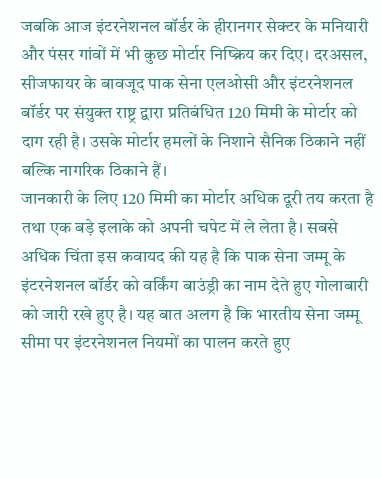जबकि आज इंटरनेशनल बॉर्डर के हीरानगर सेक्टर के मनियारी और पंसर गांवों में भी कुछ मोर्टार निष्क्रिय कर दिए। दरअसल, सीजफायर के बावजूद पाक सेना एलओसी और इंटरनेशनल बॉर्डर पर संयुक्त राष्ट्र द्वारा प्रतिबंधित 120 मिमी के मोर्टार को दाग रही है। उसके मोर्टार हमलों के निशाने सैनिक ठिकाने नहीं बल्कि नागरिक ठिकाने हैं।
जानकारी के लिए 120 मिमी का मोर्टार अधिक दूरी तय करता है तथा एक बड़े इलाके को अपनी चपेट में ले लेता है। सबसे अधिक चिंता इस कवायद की यह है कि पाक सेना जम्मू के इंटरनेशनल बॉर्डर को वर्किंग बाउंड्री का नाम देते हुए गोलाबारी को जारी रखे हुए है। यह बात अलग है कि भारतीय सेना जम्मू सीमा पर इंटरनेशनल नियमों का पालन करते हुए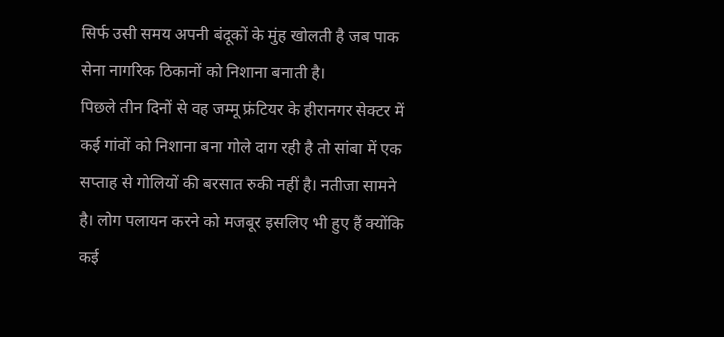सिर्फ उसी समय अपनी बंदूकों के मुंह खोलती है जब पाक सेना नागरिक ठिकानों को निशाना बनाती है।
पिछले तीन दिनों से वह जम्मू फ्रंटियर के हीरानगर सेक्टर में कई गांवों को निशाना बना गोले दाग रही है तो सांबा में एक सप्ताह से गोलियों की बरसात रुकी नहीं है। नतीजा सामने है। लोग पलायन करने को मजबूर इसलिए भी हुए हैं क्योंकि कई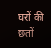घरों की छतों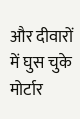और दीवारों में घुस चुके मोर्टार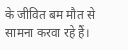के जीवित बम मौत से सामना करवा रहे हैं।